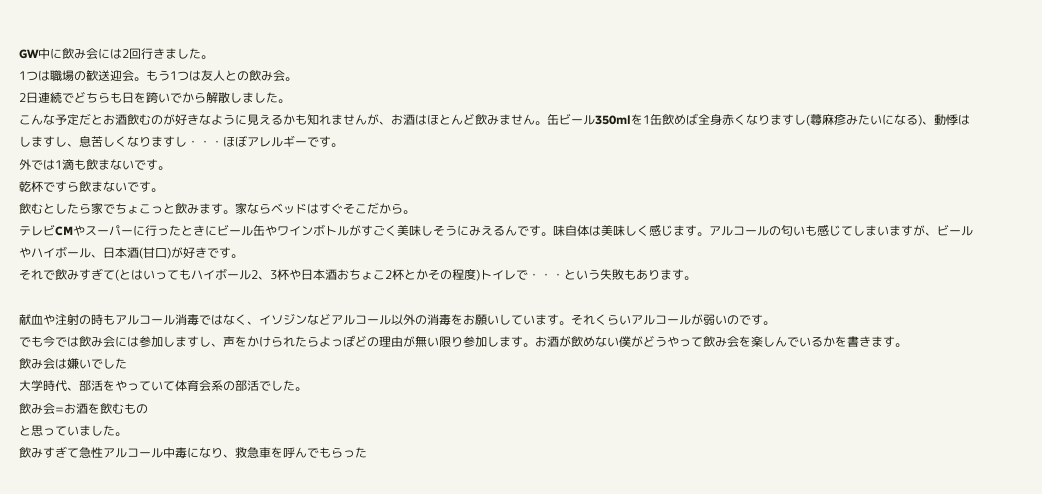GW中に飲み会には2回行きました。
1つは職場の歓送迎会。もう1つは友人との飲み会。
2日連続でどちらも日を跨いでから解散しました。
こんな予定だとお酒飲むのが好きなように見えるかも知れませんが、お酒はほとんど飲みません。缶ビール350mlを1缶飲めば全身赤くなりますし(蕁麻疹みたいになる)、動悸はしますし、息苦しくなりますし・・・ほぼアレルギーです。
外では1滴も飲まないです。
乾杯ですら飲まないです。
飲むとしたら家でちょこっと飲みます。家ならベッドはすぐそこだから。
テレビCMやスーパーに行ったときにビール缶やワインボトルがすごく美味しそうにみえるんです。味自体は美味しく感じます。アルコールの匂いも感じてしまいますが、ビールやハイボール、日本酒(甘口)が好きです。
それで飲みすぎて(とはいってもハイボール2、3杯や日本酒おちょこ2杯とかその程度)トイレで・・・という失敗もあります。

献血や注射の時もアルコール消毒ではなく、イソジンなどアルコール以外の消毒をお願いしています。それくらいアルコールが弱いのです。
でも今では飲み会には参加しますし、声をかけられたらよっぽどの理由が無い限り参加します。お酒が飲めない僕がどうやって飲み会を楽しんでいるかを書きます。
飲み会は嫌いでした
大学時代、部活をやっていて体育会系の部活でした。
飲み会=お酒を飲むもの
と思っていました。
飲みすぎて急性アルコール中毒になり、救急車を呼んでもらった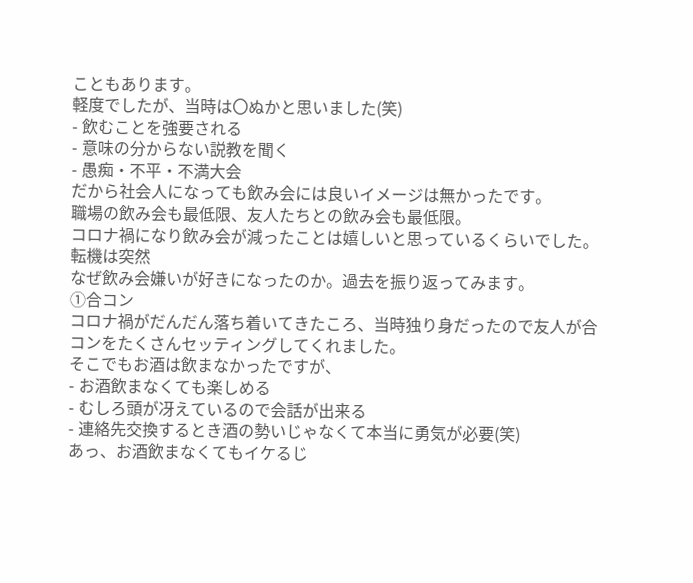こともあります。
軽度でしたが、当時は〇ぬかと思いました(笑)
- 飲むことを強要される
- 意味の分からない説教を聞く
- 愚痴・不平・不満大会
だから社会人になっても飲み会には良いイメージは無かったです。
職場の飲み会も最低限、友人たちとの飲み会も最低限。
コロナ禍になり飲み会が減ったことは嬉しいと思っているくらいでした。
転機は突然
なぜ飲み会嫌いが好きになったのか。過去を振り返ってみます。
①合コン
コロナ禍がだんだん落ち着いてきたころ、当時独り身だったので友人が合コンをたくさんセッティングしてくれました。
そこでもお酒は飲まなかったですが、
- お酒飲まなくても楽しめる
- むしろ頭が冴えているので会話が出来る
- 連絡先交換するとき酒の勢いじゃなくて本当に勇気が必要(笑)
あっ、お酒飲まなくてもイケるじ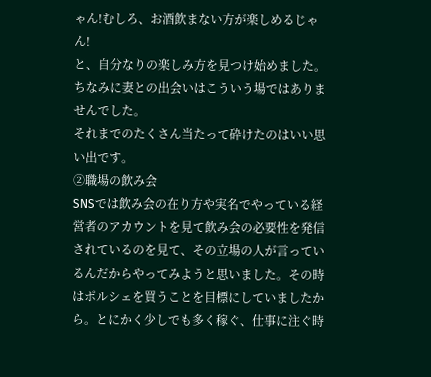ゃん!むしろ、お酒飲まない方が楽しめるじゃん!
と、自分なりの楽しみ方を見つけ始めました。
ちなみに妻との出会いはこういう場ではありませんでした。
それまでのたくさん当たって砕けたのはいい思い出です。
②職場の飲み会
SNSでは飲み会の在り方や実名でやっている経営者のアカウントを見て飲み会の必要性を発信されているのを見て、その立場の人が言っているんだからやってみようと思いました。その時はポルシェを買うことを目標にしていましたから。とにかく少しでも多く稼ぐ、仕事に注ぐ時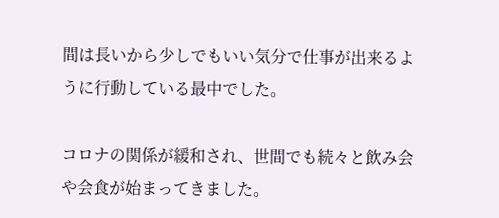間は長いから少しでもいい気分で仕事が出来るように行動している最中でした。

コロナの関係が緩和され、世間でも続々と飲み会や会食が始まってきました。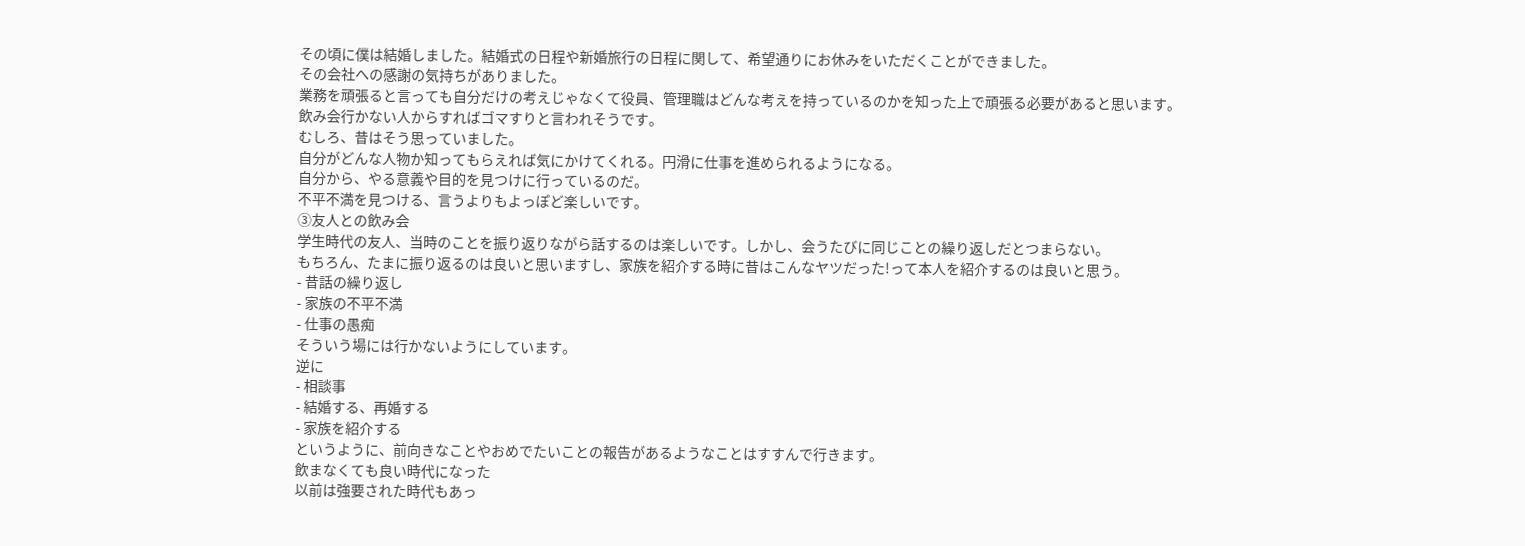その頃に僕は結婚しました。結婚式の日程や新婚旅行の日程に関して、希望通りにお休みをいただくことができました。
その会社への感謝の気持ちがありました。
業務を頑張ると言っても自分だけの考えじゃなくて役員、管理職はどんな考えを持っているのかを知った上で頑張る必要があると思います。
飲み会行かない人からすればゴマすりと言われそうです。
むしろ、昔はそう思っていました。
自分がどんな人物か知ってもらえれば気にかけてくれる。円滑に仕事を進められるようになる。
自分から、やる意義や目的を見つけに行っているのだ。
不平不満を見つける、言うよりもよっぽど楽しいです。
③友人との飲み会
学生時代の友人、当時のことを振り返りながら話するのは楽しいです。しかし、会うたびに同じことの繰り返しだとつまらない。
もちろん、たまに振り返るのは良いと思いますし、家族を紹介する時に昔はこんなヤツだった!って本人を紹介するのは良いと思う。
- 昔話の繰り返し
- 家族の不平不満
- 仕事の愚痴
そういう場には行かないようにしています。
逆に
- 相談事
- 結婚する、再婚する
- 家族を紹介する
というように、前向きなことやおめでたいことの報告があるようなことはすすんで行きます。
飲まなくても良い時代になった
以前は強要された時代もあっ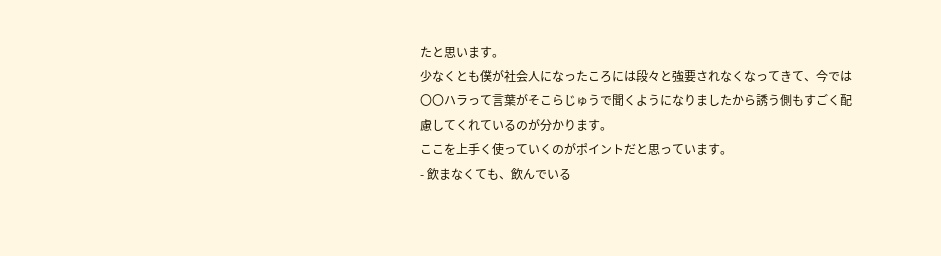たと思います。
少なくとも僕が社会人になったころには段々と強要されなくなってきて、今では〇〇ハラって言葉がそこらじゅうで聞くようになりましたから誘う側もすごく配慮してくれているのが分かります。
ここを上手く使っていくのがポイントだと思っています。
- 飲まなくても、飲んでいる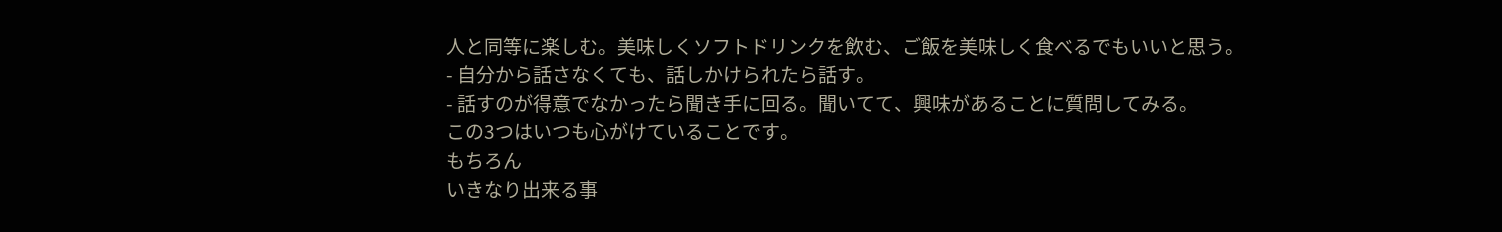人と同等に楽しむ。美味しくソフトドリンクを飲む、ご飯を美味しく食べるでもいいと思う。
- 自分から話さなくても、話しかけられたら話す。
- 話すのが得意でなかったら聞き手に回る。聞いてて、興味があることに質問してみる。
この3つはいつも心がけていることです。
もちろん
いきなり出来る事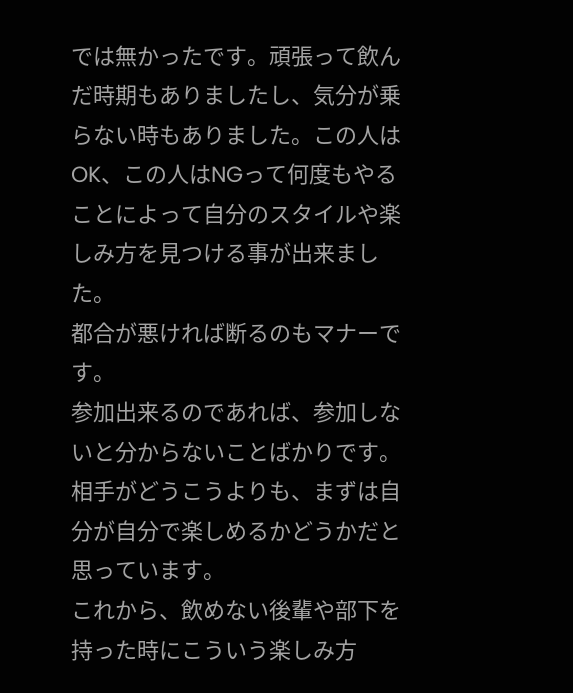では無かったです。頑張って飲んだ時期もありましたし、気分が乗らない時もありました。この人はOK、この人はNGって何度もやることによって自分のスタイルや楽しみ方を見つける事が出来ました。
都合が悪ければ断るのもマナーです。
参加出来るのであれば、参加しないと分からないことばかりです。相手がどうこうよりも、まずは自分が自分で楽しめるかどうかだと思っています。
これから、飲めない後輩や部下を持った時にこういう楽しみ方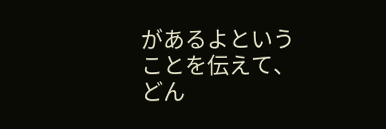があるよということを伝えて、どん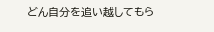どん自分を追い越してもら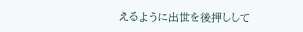えるように出世を後押しして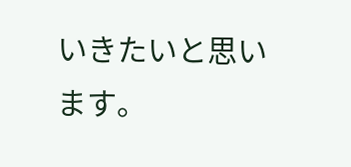いきたいと思います。